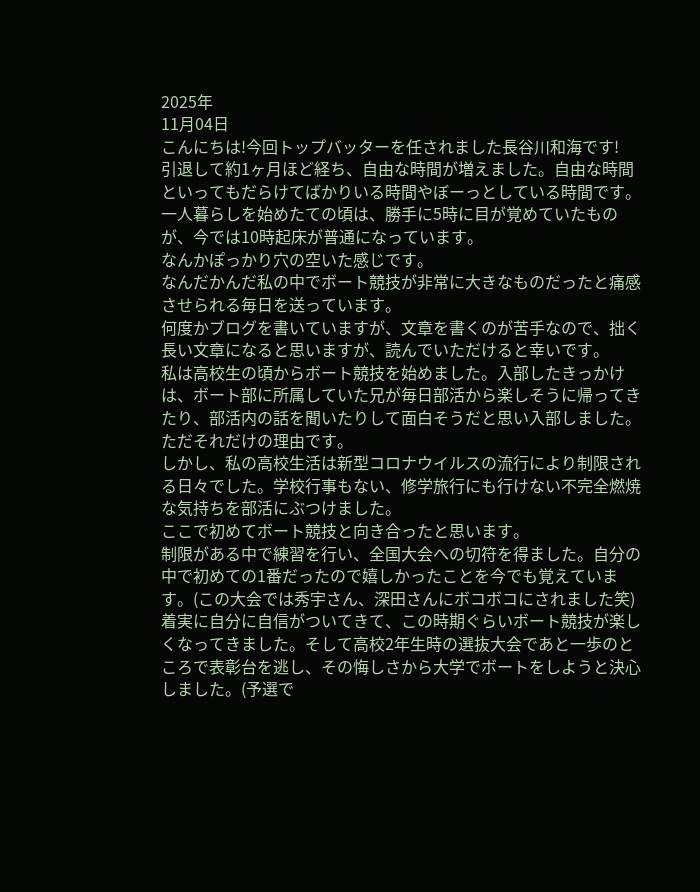2025年
11月04日
こんにちは!今回トップバッターを任されました長谷川和海です!
引退して約1ヶ月ほど経ち、自由な時間が増えました。自由な時間といってもだらけてばかりいる時間やぼーっとしている時間です。一人暮らしを始めたての頃は、勝手に5時に目が覚めていたものが、今では10時起床が普通になっています。
なんかぽっかり穴の空いた感じです。
なんだかんだ私の中でボート競技が非常に大きなものだったと痛感させられる毎日を送っています。
何度かブログを書いていますが、文章を書くのが苦手なので、拙く長い文章になると思いますが、読んでいただけると幸いです。
私は高校生の頃からボート競技を始めました。入部したきっかけは、ボート部に所属していた兄が毎日部活から楽しそうに帰ってきたり、部活内の話を聞いたりして面白そうだと思い入部しました。ただそれだけの理由です。
しかし、私の高校生活は新型コロナウイルスの流行により制限される日々でした。学校行事もない、修学旅行にも行けない不完全燃焼な気持ちを部活にぶつけました。
ここで初めてボート競技と向き合ったと思います。
制限がある中で練習を行い、全国大会への切符を得ました。自分の中で初めての1番だったので嬉しかったことを今でも覚えています。(この大会では秀宇さん、深田さんにボコボコにされました笑)
着実に自分に自信がついてきて、この時期ぐらいボート競技が楽しくなってきました。そして高校2年生時の選抜大会であと一歩のところで表彰台を逃し、その悔しさから大学でボートをしようと決心しました。(予選で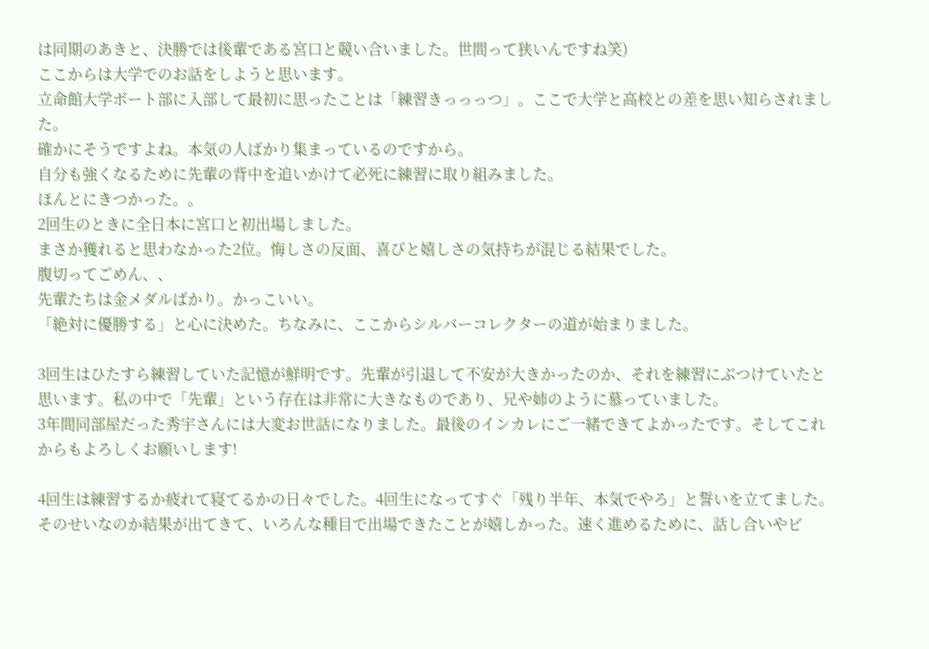は同期のあきと、決勝では後輩である宮口と競い合いました。世間って狭いんですね笑)
ここからは大学でのお話をしようと思います。
立命館大学ボート部に入部して最初に思ったことは「練習きっっっつ」。ここで大学と高校との差を思い知らされました。
確かにそうですよね。本気の人ばかり集まっているのですから。
自分も強くなるために先輩の背中を追いかけて必死に練習に取り組みました。
ほんとにきつかった。。
2回生のときに全日本に宮口と初出場しました。
まさか獲れると思わなかった2位。悔しさの反面、喜びと嬉しさの気持ちが混じる結果でした。
腹切ってごめん、、
先輩たちは金メダルばかり。かっこいい。
「絶対に優勝する」と心に決めた。ちなみに、ここからシルバーコレクターの道が始まりました。

3回生はひたすら練習していた記憶が鮮明です。先輩が引退して不安が大きかったのか、それを練習にぶつけていたと思います。私の中で「先輩」という存在は非常に大きなものであり、兄や姉のように慕っていました。
3年間同部屋だった秀宇さんには大変お世話になりました。最後のインカレにご一緒できてよかったです。そしてこれからもよろしくお願いします!

4回生は練習するか疲れて寝てるかの日々でした。4回生になってすぐ「残り半年、本気でやろ」と誓いを立てました。そのせいなのか結果が出てきて、いろんな種目で出場できたことが嬉しかった。速く進めるために、話し合いやビ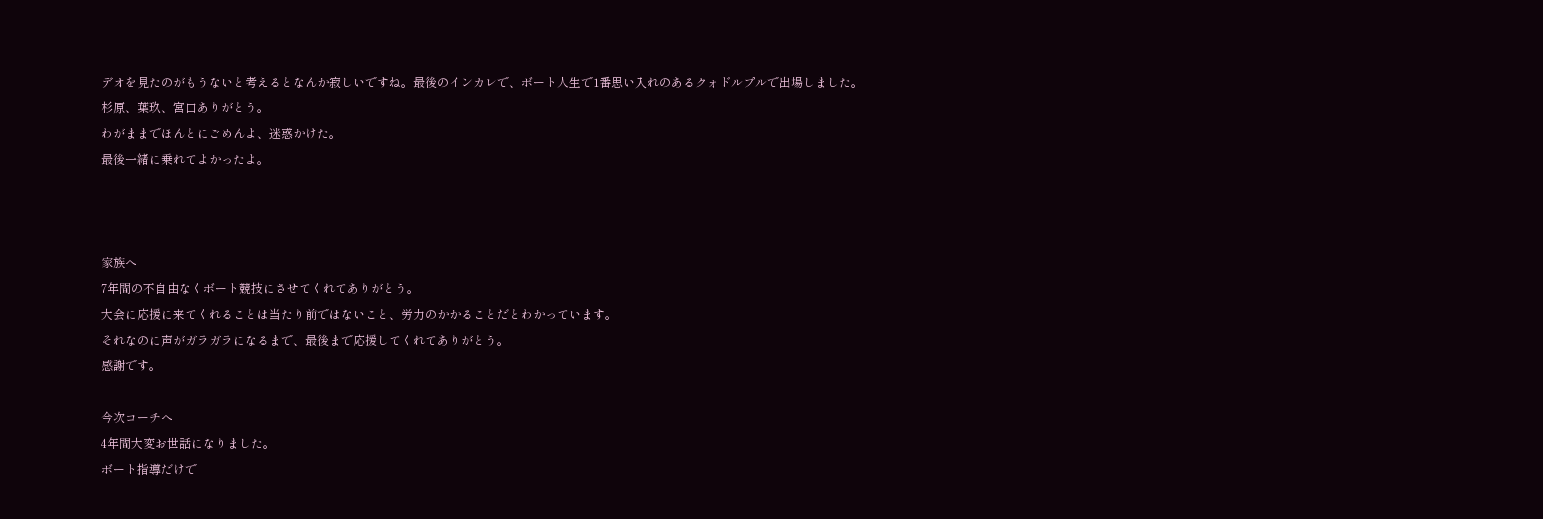デオを見たのがもうないと考えるとなんか寂しいですね。最後のインカレで、ボート人生で1番思い入れのあるクォドルプルで出場しました。
杉原、葉玖、宮口ありがとう。
わがままでほんとにごめんよ、迷惑かけた。
最後一緒に乗れてよかったよ。



家族へ
7年間の不自由なくボート競技にさせてくれてありがとう。
大会に応援に来てくれることは当たり前ではないこと、労力のかかることだとわかっています。
それなのに声がガラガラになるまで、最後まで応援してくれてありがとう。
感謝です。

今次コーチへ
4年間大変お世話になりました。
ボート指導だけで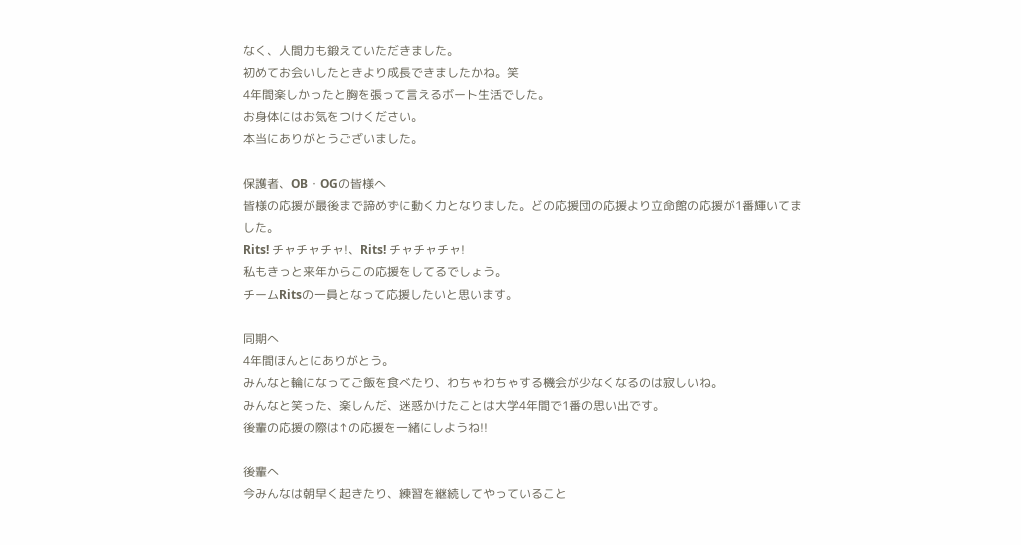なく、人間力も鍛えていただきました。
初めてお会いしたときより成長できましたかね。笑
4年間楽しかったと胸を張って言えるボート生活でした。
お身体にはお気をつけください。
本当にありがとうございました。

保護者、OB・OGの皆様へ
皆様の応援が最後まで諦めずに動く力となりました。どの応援団の応援より立命館の応援が1番輝いてました。
Rits! チャチャチャ!、Rits! チャチャチャ!
私もきっと来年からこの応援をしてるでしょう。
チームRitsの一員となって応援したいと思います。

同期へ
4年間ほんとにありがとう。
みんなと輪になってご飯を食べたり、わちゃわちゃする機会が少なくなるのは寂しいね。
みんなと笑った、楽しんだ、迷惑かけたことは大学4年間で1番の思い出です。
後輩の応援の際は↑の応援を一緒にしようね!!

後輩へ
今みんなは朝早く起きたり、練習を継続してやっていること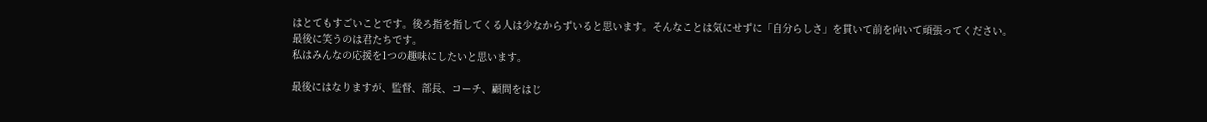はとてもすごいことです。後ろ指を指してくる人は少なからずいると思います。そんなことは気にせずに「自分らしさ」を貫いて前を向いて頑張ってください。
最後に笑うのは君たちです。
私はみんなの応援を1つの趣味にしたいと思います。

最後にはなりますが、監督、部長、コーチ、顧問をはじ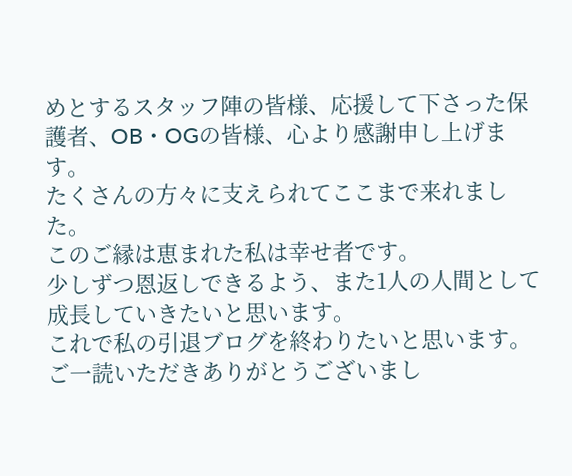めとするスタッフ陣の皆様、応援して下さった保護者、OB・OGの皆様、心より感謝申し上げます。
たくさんの方々に支えられてここまで来れました。
このご縁は恵まれた私は幸せ者です。
少しずつ恩返しできるよう、また1人の人間として成長していきたいと思います。
これで私の引退ブログを終わりたいと思います。
ご一読いただきありがとうございまし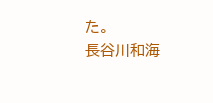た。
長谷川和海